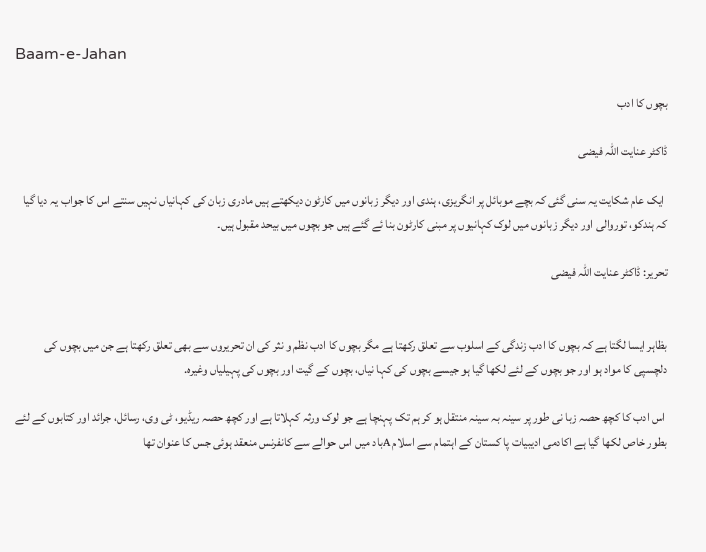Baam-e-Jahan

بچوں کا ادب

ڈاکٹر عنایت اللہ فیضی

 ایک عام شکایت یہ سنی گئی کہ بچے موبائل پر انگریزی، ہندی اور دیگر زبانوں میں کارٹون دیکھتے ہیں مادری زبان کی کہانیاں نہیں سنتے اس کا جواب یہ دیا گیا کہ ہندکو، توروالی اور دیگر زبانوں میں لوک کہانیوں پر مبنی کارٹون بنا ئے گئے ہیں جو بچوں میں بیحد مقبول ہیں۔

تحریر: ڈاکٹر عنایت اللہ فیضی


بظاہر ایسا لگتا ہے کہ بچوں کا ادب زندگی کے اسلوب سے تعلق رکھتا ہے مگر بچوں کا ادب نظم و نثر کی ان تحریروں سے بھی تعلق رکھتا ہے جن میں بچوں کی دلچسپی کا مواد ہو اور جو بچوں کے لئے لکھا گیا ہو جیسے بچوں کی کہا نیاں، بچوں کے گیت اور بچوں کی پہیلیاں وغیرہ.

 اس ادب کا کچھ حصہ زبا نی طور پر سینہ بہ سینہ منتقل ہو کر ہم تک پہنچا ہے جو لوک ورثہ کہلاتا ہے اور کچھ حصہ ریڈیو، ٹی وی، رسائل، جرائد اور کتابوں کے لئے بطور خاص لکھا گیا ہے اکادمی ادیبیات پا کستان کے اہتمام سے اسلام Aباد میں اس حوالے سے کانفرنس منعقد ہوئی جس کا عنوان تھا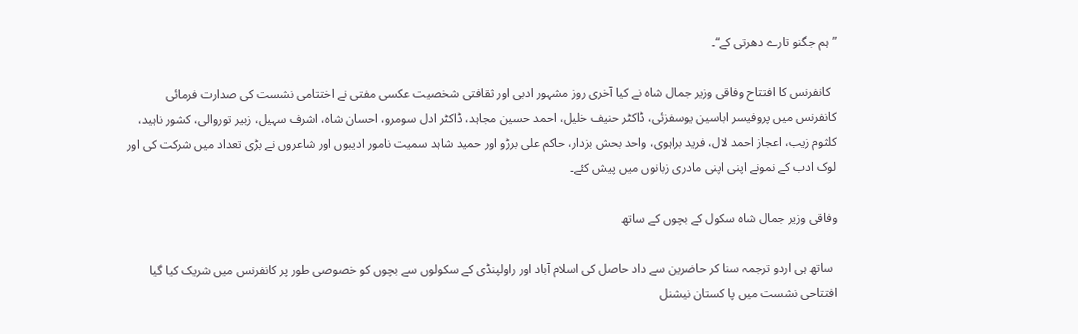”ہم جگنو تارے دھرتی کے“۔

  کانفرنس کا افتتاح وفاقی وزیر جمال شاہ نے کیا آخری روز مشہور ادبی اور ثقافتی شخصیت عکسی مفتی نے اختتامی نشست کی صدارت فرمائی کانفرنس میں پروفیسر اباسین یوسفزئی، ڈاکٹر حنیف خلیل، احمد حسین مجاہد، ڈاکٹر ادل سومرو، احسان شاہ، اشرف سہیل، زبیر توروالی، کشور ناہید، کلثوم زیب، اعجاز احمد لال، فرید براہوی، واحد بحش بزدار، حاکم علی برڑو اور حمید شاہد سمیت نامور ادیبوں اور شاعروں نے بڑی تعداد میں شرکت کی اور لوک ادب کے نمونے اپنی اپنی مادری زبانوں میں پیش کئے۔

وفاقی وزیر جمال شاہ سکول کے بچوں کے ساتھ

 ساتھ ہی اردو ترجمہ سنا کر حاضرین سے داد حاصل کی اسلام آباد اور راولپنڈی کے سکولوں سے بچوں کو خصوصی طور پر کانفرنس میں شریک کیا گیا افتتاحی نشست میں پا کستان نیشنل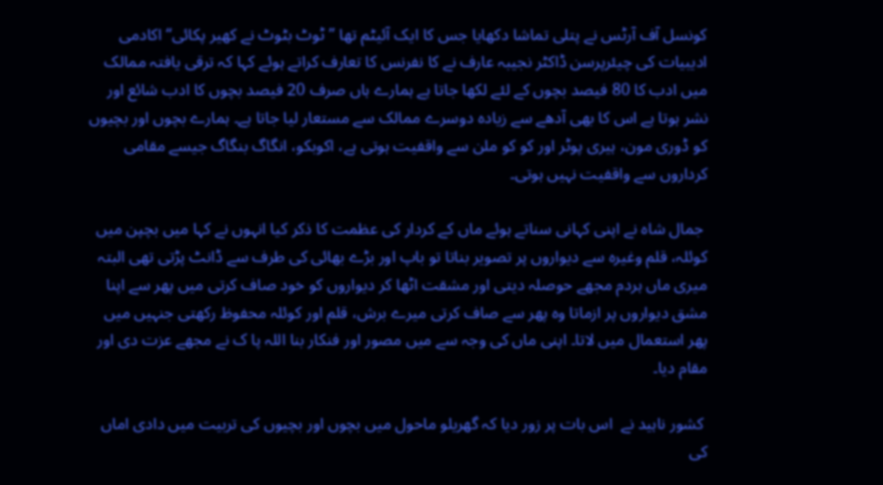کونسل آف آرٹس نے پتلی تماشا دکھایا جس کا ایک آئیٹم تھا ”ٹوٹ بٹوٹ نے کھیر پکائی“ اکادمی ادیبیات کی چیئرپرسن ڈاکٹر نجیبہ عارف نے کا نفرنس کا تعارف کراتے ہوئے کہا کہ ترقی یافتہ ممالک میں ادب کا 80 فیصد بچوں کے لئے لکھا جاتا ہے ہمارے ہاں صرف 20 فیصد بچوں کا ادب شائع اور نشر ہوتا ہے اس کا بھی آدھے سے زیادہ دوسرے ممالک سے مستعار لیا جاتا ہے۔ ہمارے بچوں اور بچیوں کو ڈوری مون، ہیری پوٹر اور کو کو ملن سے واقفیت ہوتی ہے، اکوبکو، انگاگ بنگاگ جیسے مقامی کرداروں سے واقفیت نہیں ہوتی۔

 جمال شاہ نے اپنی کہانی سناتے ہوئے ماں کے کردار کی عظمت کا ذکر کیا انہوں نے کہا میں بچپن میں کوئلہ، قلم وغیرہ سے دیواروں پر تصویر بناتا تو باپ اور بڑے بھائی کی طرف سے ڈانٹ پڑتی تھی البتہ میری ماں ہردم مجھے حوصلہ دیتی اور مشقت اٹھا کر دیواروں کو خود صاف کرتی میں پھر سے اپنا مشق دیواروں پر ازماتا وہ پھر سے صاف کرتی میرے برش، قلم اور کوئلہ محفوظ رکھتی جنہیں میں پھر استعمال میں لاتا۔ اپنی ماں کی وجہ سے میں مصور اور فنکار بنا اللہ پا ک نے مجھے عزت دی اور مقام دیا۔

 کشور ناہید نے  اس بات پر زور دیا کہ گھریلو ماحول میں بچوں اور بچیوں کی تربیت میں دادی اماں کی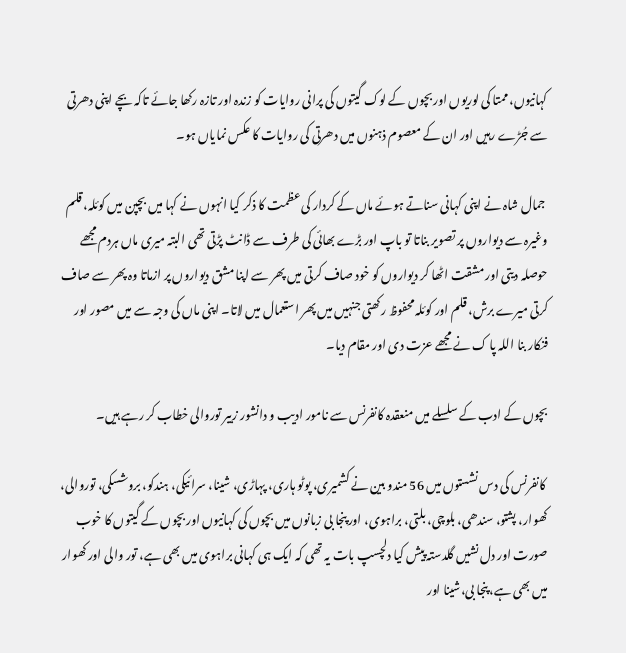کہانیوں، ممتا کی لوریوں اور بچوں کے لوک گیتوں کی پرانی روایات کو زندہ اور تازہ رکھا جائے تاکہ بچے اپنی دھرتی سے جُڑے رہیں اور ان کے معصوم ذہنوں میں دھرتی کی روایات کا عکس نمایاں ہو۔

 جمال شاہ نے اپنی کہانی سناتے ہوئے ماں کے کردار کی عظمت کا ذکر کیا انہوں نے کہا میں بچپن میں کوئلہ، قلم وغیرہ سے دیواروں پر تصویر بناتا تو باپ اور بڑے بھائی کی طرف سے ڈانٹ پڑتی تھی البتہ میری ماں ہردم مجھے حوصلہ دیتی اور مشقت اٹھا کر دیواروں کو خود صاف کرتی میں پھر سے اپنا مشق دیواروں پر ازماتا وہ پھر سے صاف کرتی میرے برش، قلم اور کوئلہ محفوظ رکھتی جنہیں میں پھر استعمال میں لاتا۔ اپنی ماں کی وجہ سے میں مصور اور فنکار بنا اللہ پا ک نے مجھے عزت دی اور مقام دیا۔

بچوں کے ادب کے سلسلے میں منعقدہ کانفرنس سے نامور ادیب و دانشور زبیر توروالی خطاب کر رہے ہیں۔

 کانفرنس کی دس نشستوں میں 56 مندو بین نے کشمیری، پوٹو ہاری، پہاڑی، شینا، سرائیکی، ہندکو، بروشسکی، توروالی، کھوار، پشتو، سندھی، بلوچی، بلتی، براہوی، اور پنجا بی زبانوں میں بچوں کی کہانیوں اور بچوں کے گیتوں کا خوب صورت اور دل نشیں گلدستہ پیش کیا دلچسپ بات یہ تھی کہ ایک ہی کہانی براہوی میں بھی ہے، تور والی اور کھوار میں بھی ہے، پنجا بی،شینا اور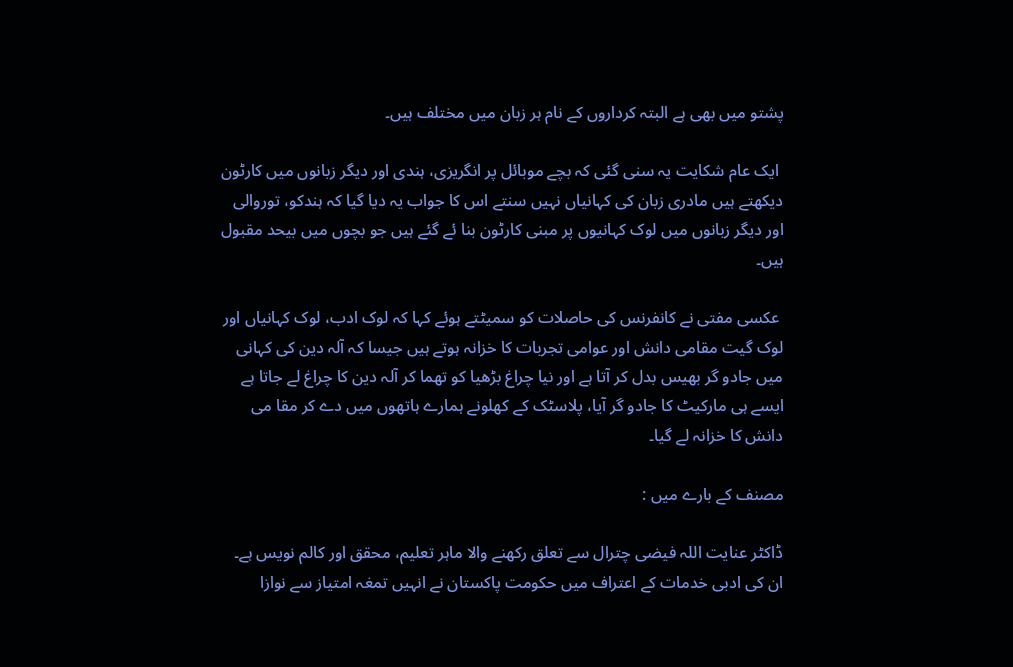پشتو میں بھی ہے البتہ کرداروں کے نام ہر زبان میں مختلف ہیں۔

 ایک عام شکایت یہ سنی گئی کہ بچے موبائل پر انگریزی، ہندی اور دیگر زبانوں میں کارٹون دیکھتے ہیں مادری زبان کی کہانیاں نہیں سنتے اس کا جواب یہ دیا گیا کہ ہندکو، توروالی اور دیگر زبانوں میں لوک کہانیوں پر مبنی کارٹون بنا ئے گئے ہیں جو بچوں میں بیحد مقبول ہیں۔

 عکسی مفتی نے کانفرنس کی حاصلات کو سمیٹتے ہوئے کہا کہ لوک ادب، لوک کہانیاں اور لوک گیت مقامی دانش اور عوامی تجربات کا خزانہ ہوتے ہیں جیسا کہ آلہ دین کی کہانی میں جادو گر بھیس بدل کر آتا ہے اور نیا چراغ بڑھیا کو تھما کر آلہ دین کا چراغ لے جاتا ہے ایسے ہی مارکیٹ کا جادو گر آیا، پلاسٹک کے کھلونے ہمارے ہاتھوں میں دے کر مقا می دانش کا خزانہ لے گیا۔

مصنف کے بارے میں :

ڈاکٹر عنایت اللہ فیضی چترال سے تعلق رکھنے والا ماہر تعلیم، محقق اور کالم نویس ہے۔ ان کی ادبی خدمات کے اعتراف میں حکومت پاکستان نے انہیں تمغہ امتیاز سے نوازا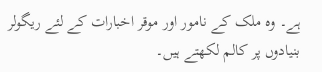ہے۔ وہ ملک کے نامور اور موقر اخبارات کے لئے ریگولر بنیادوں پر کالم لکھتے ہیں۔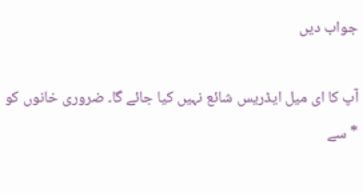جواب دیں

آپ کا ای میل ایڈریس شائع نہیں کیا جائے گا۔ ضروری خانوں کو * سے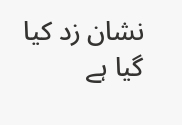نشان زد کیا گیا ہے